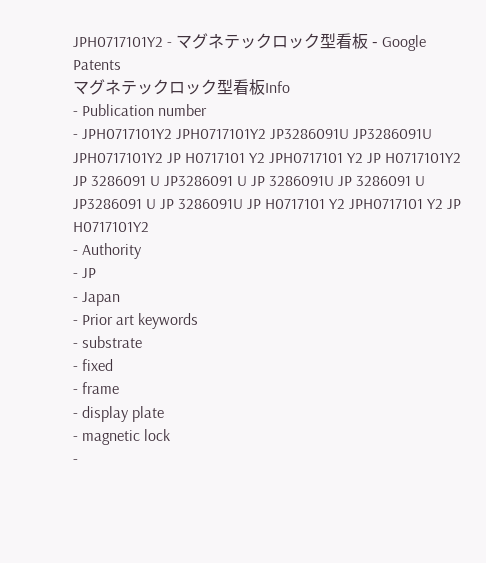JPH0717101Y2 - マグネテックロック型看板 - Google Patents
マグネテックロック型看板Info
- Publication number
- JPH0717101Y2 JPH0717101Y2 JP3286091U JP3286091U JPH0717101Y2 JP H0717101 Y2 JPH0717101 Y2 JP H0717101Y2 JP 3286091 U JP3286091 U JP 3286091U JP 3286091 U JP3286091 U JP 3286091U JP H0717101 Y2 JPH0717101 Y2 JP H0717101Y2
- Authority
- JP
- Japan
- Prior art keywords
- substrate
- fixed
- frame
- display plate
- magnetic lock
-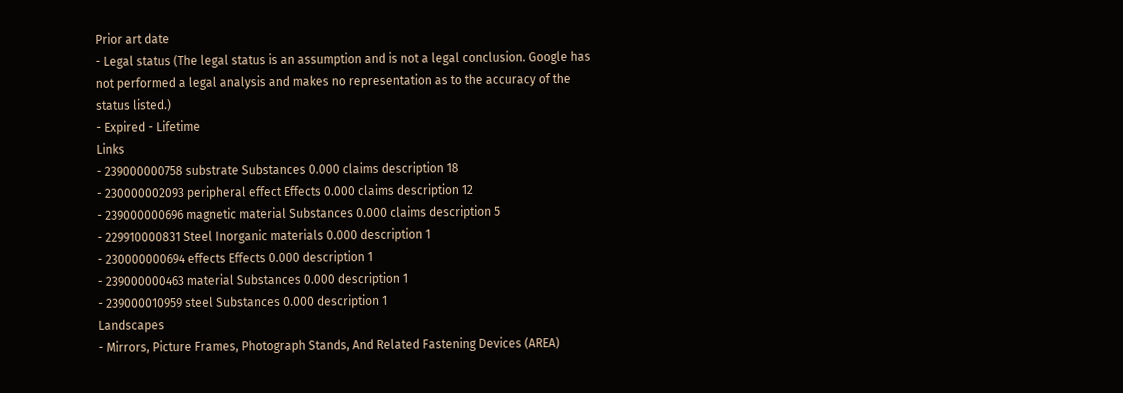Prior art date
- Legal status (The legal status is an assumption and is not a legal conclusion. Google has not performed a legal analysis and makes no representation as to the accuracy of the status listed.)
- Expired - Lifetime
Links
- 239000000758 substrate Substances 0.000 claims description 18
- 230000002093 peripheral effect Effects 0.000 claims description 12
- 239000000696 magnetic material Substances 0.000 claims description 5
- 229910000831 Steel Inorganic materials 0.000 description 1
- 230000000694 effects Effects 0.000 description 1
- 239000000463 material Substances 0.000 description 1
- 239000010959 steel Substances 0.000 description 1
Landscapes
- Mirrors, Picture Frames, Photograph Stands, And Related Fastening Devices (AREA)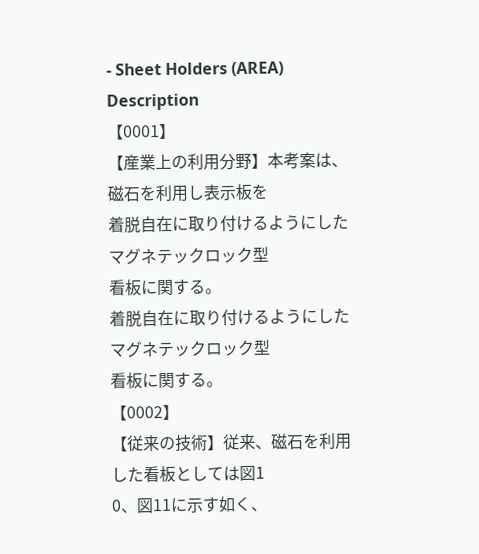- Sheet Holders (AREA)
Description
【0001】
【産業上の利用分野】本考案は、磁石を利用し表示板を
着脱自在に取り付けるようにしたマグネテックロック型
看板に関する。
着脱自在に取り付けるようにしたマグネテックロック型
看板に関する。
【0002】
【従来の技術】従来、磁石を利用した看板としては図1
0、図11に示す如く、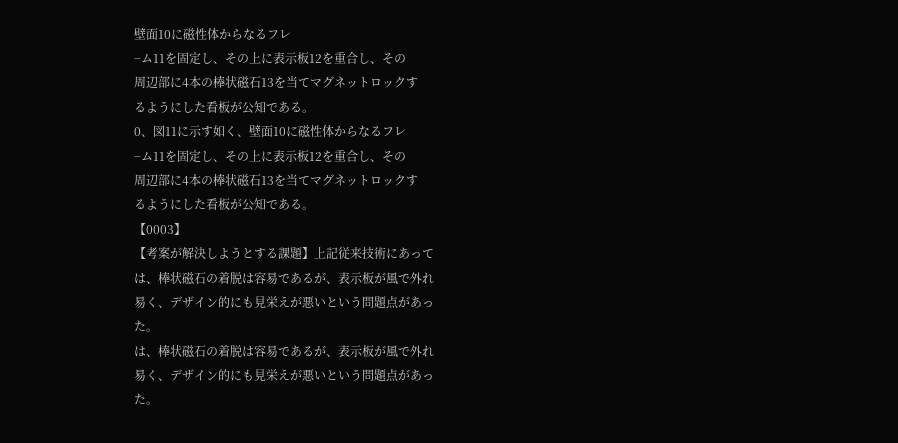壁面10に磁性体からなるフレ
−ム11を固定し、その上に表示板12を重合し、その
周辺部に4本の棒状磁石13を当てマグネットロックす
るようにした看板が公知である。
0、図11に示す如く、壁面10に磁性体からなるフレ
−ム11を固定し、その上に表示板12を重合し、その
周辺部に4本の棒状磁石13を当てマグネットロックす
るようにした看板が公知である。
【0003】
【考案が解決しようとする課題】上記従来技術にあって
は、棒状磁石の着脱は容易であるが、表示板が風で外れ
易く、デザイン的にも見栄えが悪いという問題点があっ
た。
は、棒状磁石の着脱は容易であるが、表示板が風で外れ
易く、デザイン的にも見栄えが悪いという問題点があっ
た。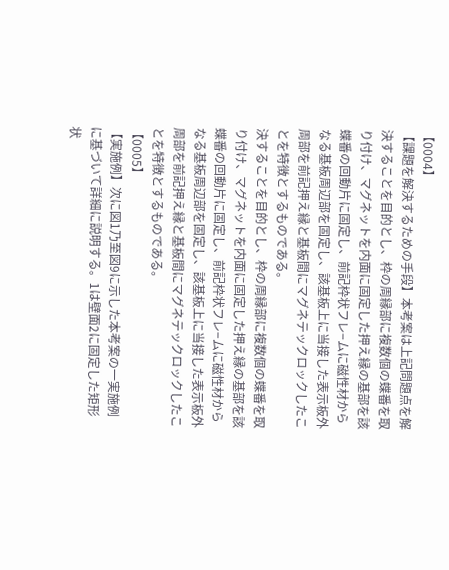【0004】
【課題を解決するための手段】本考案は上記問題点を解
決することを目的とし、枠の周縁部に複数個の蝶番を取
り付け、マグネットを内面に固定した押え縁の基部を該
蝶番の回動片に固定し、前記枠状フレ−ムに磁性材から
なる基板周辺部を固定し、該基板上に当接した表示板外
周部を前記押え縁と基板間にマグネテックロックしたこ
とを特徴とするものである。
決することを目的とし、枠の周縁部に複数個の蝶番を取
り付け、マグネットを内面に固定した押え縁の基部を該
蝶番の回動片に固定し、前記枠状フレ−ムに磁性材から
なる基板周辺部を固定し、該基板上に当接した表示板外
周部を前記押え縁と基板間にマグネテックロックしたこ
とを特徴とするものである。
【0005】
【実施例】次に図1乃至図9に示した本考案の一実施例
に基づいて詳細に説明する。1は壁面2に固定した矩形
状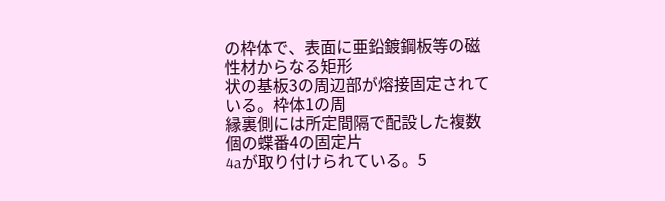の枠体で、表面に亜鉛鍍鋼板等の磁性材からなる矩形
状の基板3の周辺部が熔接固定されている。枠体1の周
縁裏側には所定間隔で配設した複数個の蝶番4の固定片
4aが取り付けられている。5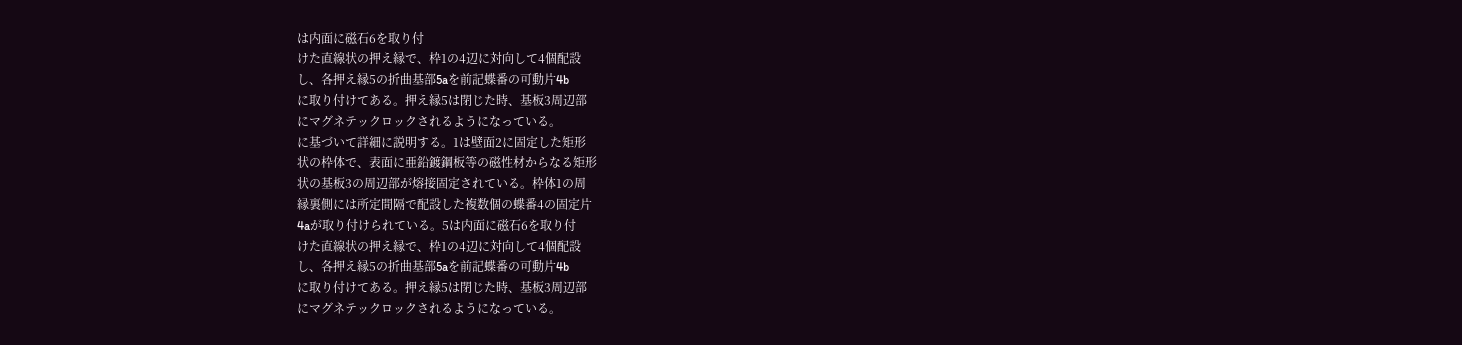は内面に磁石6を取り付
けた直線状の押え縁で、枠1の4辺に対向して4個配設
し、各押え縁5の折曲基部5aを前記蝶番の可動片4b
に取り付けてある。押え縁5は閉じた時、基板3周辺部
にマグネテックロックされるようになっている。
に基づいて詳細に説明する。1は壁面2に固定した矩形
状の枠体で、表面に亜鉛鍍鋼板等の磁性材からなる矩形
状の基板3の周辺部が熔接固定されている。枠体1の周
縁裏側には所定間隔で配設した複数個の蝶番4の固定片
4aが取り付けられている。5は内面に磁石6を取り付
けた直線状の押え縁で、枠1の4辺に対向して4個配設
し、各押え縁5の折曲基部5aを前記蝶番の可動片4b
に取り付けてある。押え縁5は閉じた時、基板3周辺部
にマグネテックロックされるようになっている。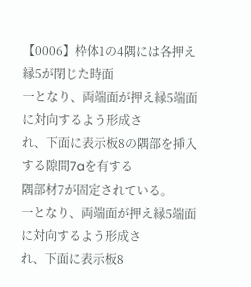【0006】枠体1の4隅には各押え縁5が閉じた時面
一となり、両端面が押え縁5端面に対向するよう形成さ
れ、下面に表示板8の隅部を挿入する隙間7aを有する
隅部材7が固定されている。
一となり、両端面が押え縁5端面に対向するよう形成さ
れ、下面に表示板8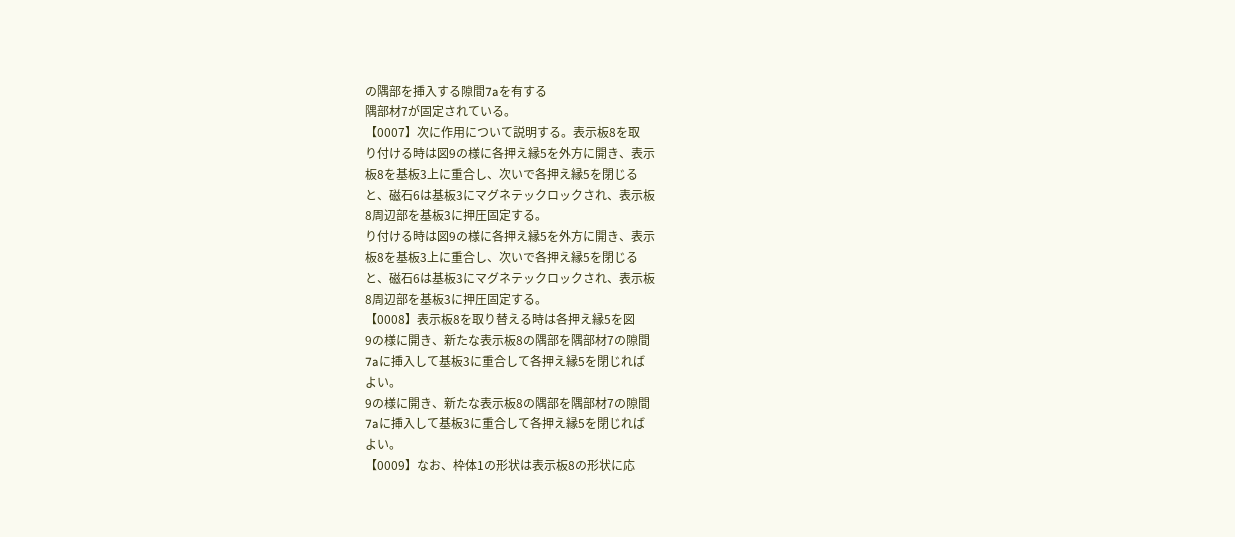の隅部を挿入する隙間7aを有する
隅部材7が固定されている。
【0007】次に作用について説明する。表示板8を取
り付ける時は図9の様に各押え縁5を外方に開き、表示
板8を基板3上に重合し、次いで各押え縁5を閉じる
と、磁石6は基板3にマグネテックロックされ、表示板
8周辺部を基板3に押圧固定する。
り付ける時は図9の様に各押え縁5を外方に開き、表示
板8を基板3上に重合し、次いで各押え縁5を閉じる
と、磁石6は基板3にマグネテックロックされ、表示板
8周辺部を基板3に押圧固定する。
【0008】表示板8を取り替える時は各押え縁5を図
9の様に開き、新たな表示板8の隅部を隅部材7の隙間
7aに挿入して基板3に重合して各押え縁5を閉じれば
よい。
9の様に開き、新たな表示板8の隅部を隅部材7の隙間
7aに挿入して基板3に重合して各押え縁5を閉じれば
よい。
【0009】なお、枠体1の形状は表示板8の形状に応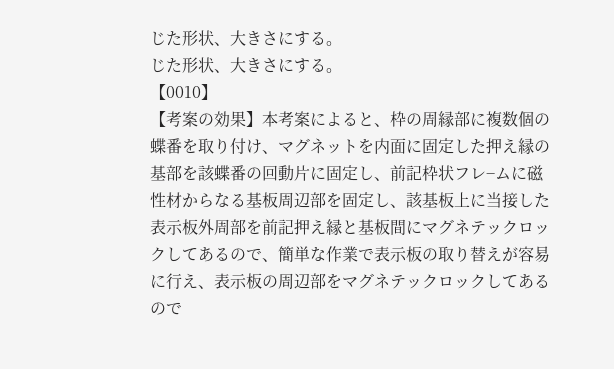じた形状、大きさにする。
じた形状、大きさにする。
【0010】
【考案の効果】本考案によると、枠の周縁部に複数個の
蝶番を取り付け、マグネットを内面に固定した押え縁の
基部を該蝶番の回動片に固定し、前記枠状フレ−ムに磁
性材からなる基板周辺部を固定し、該基板上に当接した
表示板外周部を前記押え縁と基板間にマグネテックロッ
クしてあるので、簡単な作業で表示板の取り替えが容易
に行え、表示板の周辺部をマグネテックロックしてある
ので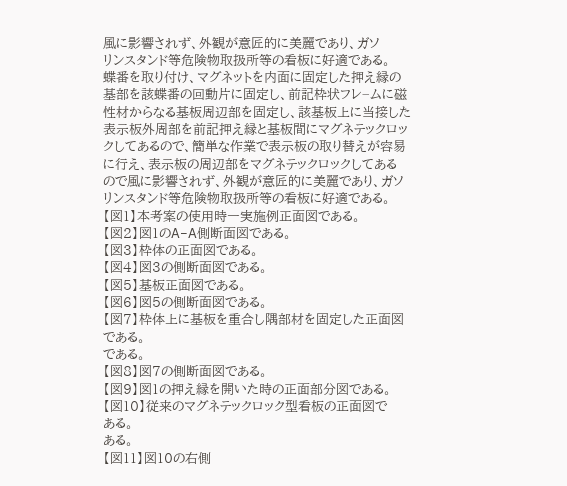風に影響されず、外観が意匠的に美麗であり、ガソ
リンスタンド等危険物取扱所等の看板に好適である。
蝶番を取り付け、マグネットを内面に固定した押え縁の
基部を該蝶番の回動片に固定し、前記枠状フレ−ムに磁
性材からなる基板周辺部を固定し、該基板上に当接した
表示板外周部を前記押え縁と基板間にマグネテックロッ
クしてあるので、簡単な作業で表示板の取り替えが容易
に行え、表示板の周辺部をマグネテックロックしてある
ので風に影響されず、外観が意匠的に美麗であり、ガソ
リンスタンド等危険物取扱所等の看板に好適である。
【図1】本考案の使用時一実施例正面図である。
【図2】図1のA−A側断面図である。
【図3】枠体の正面図である。
【図4】図3の側断面図である。
【図5】基板正面図である。
【図6】図5の側断面図である。
【図7】枠体上に基板を重合し隅部材を固定した正面図
である。
である。
【図8】図7の側断面図である。
【図9】図1の押え縁を開いた時の正面部分図である。
【図10】従来のマグネテックロック型看板の正面図で
ある。
ある。
【図11】図10の右側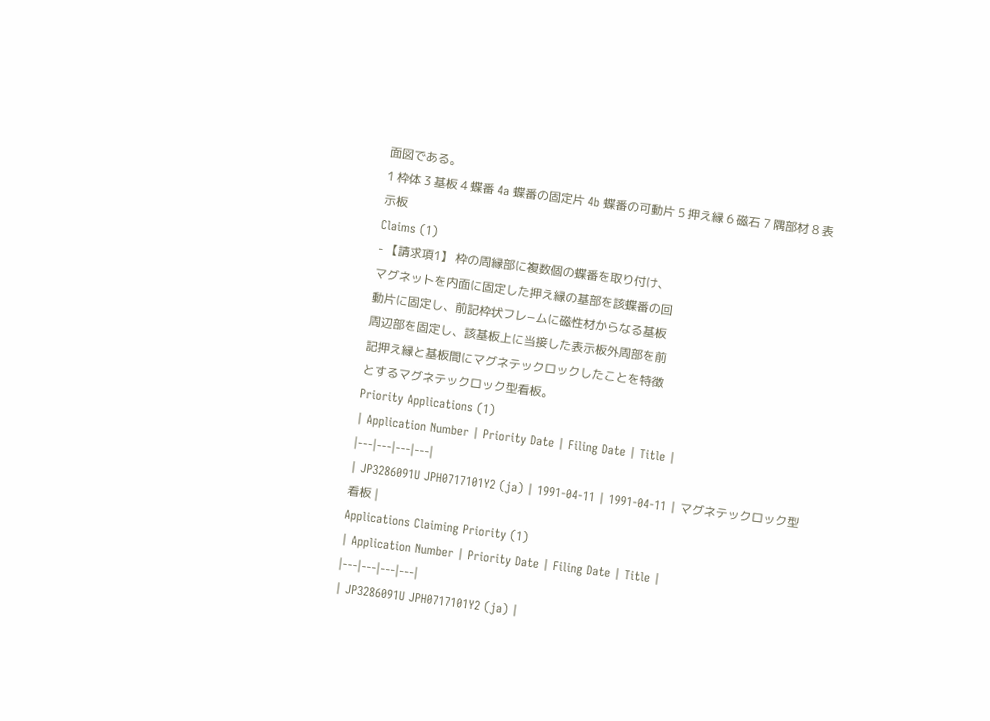面図である。
1 枠体 3 基板 4 蝶番 4a 蝶番の固定片 4b 蝶番の可動片 5 押え縁 6 磁石 7 隅部材 8 表示板
Claims (1)
- 【請求項1】 枠の周縁部に複数個の蝶番を取り付け、
マグネットを内面に固定した押え縁の基部を該蝶番の回
動片に固定し、前記枠状フレ−ムに磁性材からなる基板
周辺部を固定し、該基板上に当接した表示板外周部を前
記押え縁と基板間にマグネテックロックしたことを特徴
とするマグネテックロック型看板。
Priority Applications (1)
| Application Number | Priority Date | Filing Date | Title |
|---|---|---|---|
| JP3286091U JPH0717101Y2 (ja) | 1991-04-11 | 1991-04-11 | マグネテックロック型看板 |
Applications Claiming Priority (1)
| Application Number | Priority Date | Filing Date | Title |
|---|---|---|---|
| JP3286091U JPH0717101Y2 (ja) |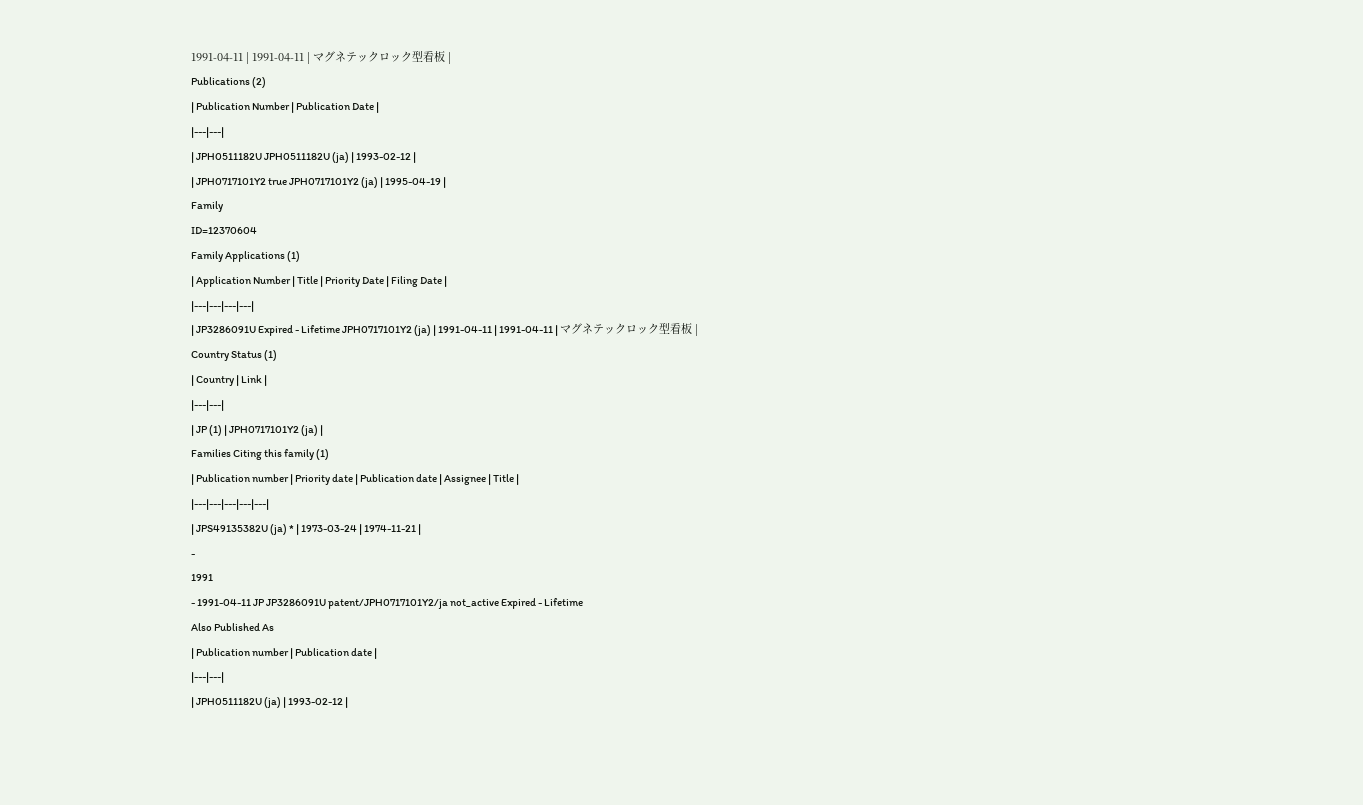1991-04-11 | 1991-04-11 | マグネテックロック型看板 |
Publications (2)
| Publication Number | Publication Date |
|---|---|
| JPH0511182U JPH0511182U (ja) | 1993-02-12 |
| JPH0717101Y2 true JPH0717101Y2 (ja) | 1995-04-19 |
Family
ID=12370604
Family Applications (1)
| Application Number | Title | Priority Date | Filing Date |
|---|---|---|---|
| JP3286091U Expired - Lifetime JPH0717101Y2 (ja) | 1991-04-11 | 1991-04-11 | マグネテックロック型看板 |
Country Status (1)
| Country | Link |
|---|---|
| JP (1) | JPH0717101Y2 (ja) |
Families Citing this family (1)
| Publication number | Priority date | Publication date | Assignee | Title |
|---|---|---|---|---|
| JPS49135382U (ja) * | 1973-03-24 | 1974-11-21 |
-
1991
- 1991-04-11 JP JP3286091U patent/JPH0717101Y2/ja not_active Expired - Lifetime
Also Published As
| Publication number | Publication date |
|---|---|
| JPH0511182U (ja) | 1993-02-12 |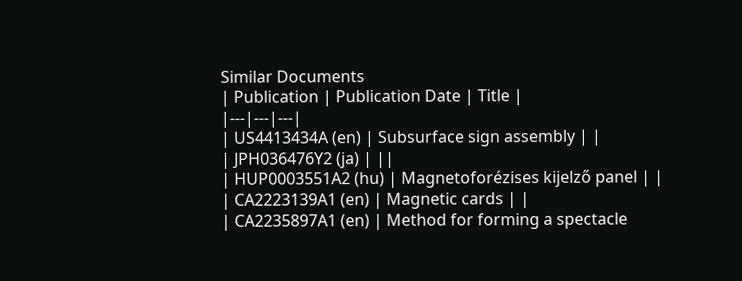Similar Documents
| Publication | Publication Date | Title |
|---|---|---|
| US4413434A (en) | Subsurface sign assembly | |
| JPH036476Y2 (ja) | ||
| HUP0003551A2 (hu) | Magnetoforézises kijelző panel | |
| CA2223139A1 (en) | Magnetic cards | |
| CA2235897A1 (en) | Method for forming a spectacle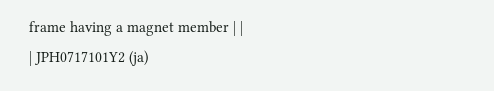frame having a magnet member | |
| JPH0717101Y2 (ja)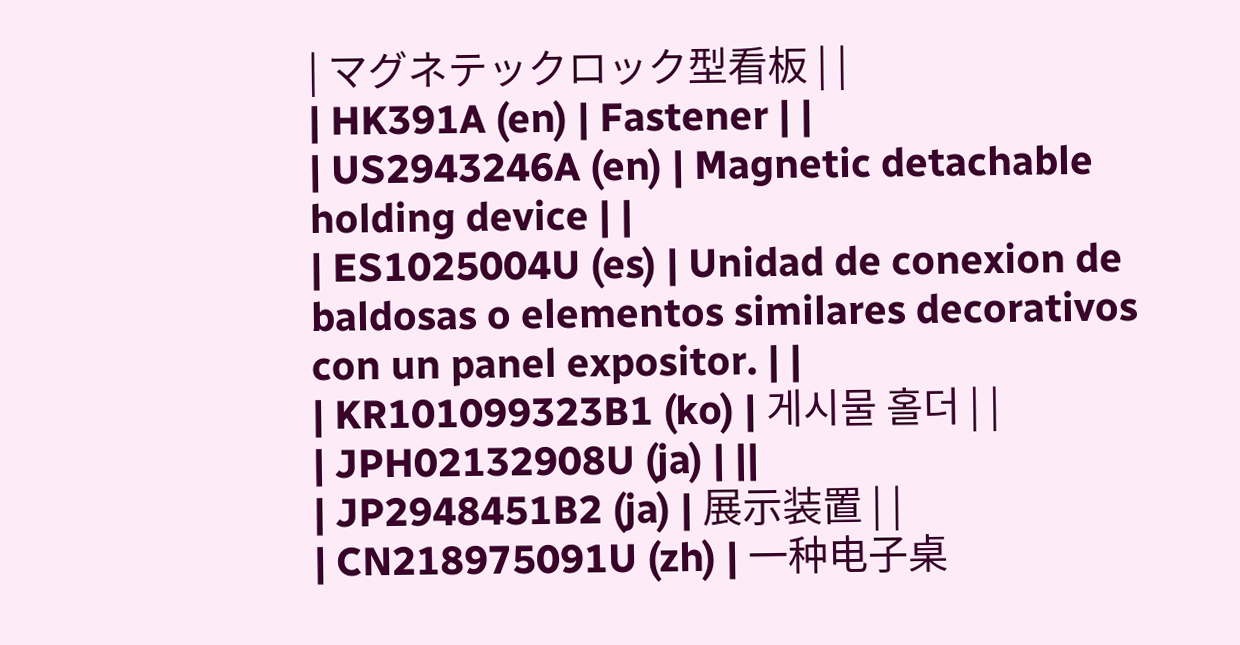| マグネテックロック型看板 | |
| HK391A (en) | Fastener | |
| US2943246A (en) | Magnetic detachable holding device | |
| ES1025004U (es) | Unidad de conexion de baldosas o elementos similares decorativos con un panel expositor. | |
| KR101099323B1 (ko) | 게시물 홀더 | |
| JPH02132908U (ja) | ||
| JP2948451B2 (ja) | 展示装置 | |
| CN218975091U (zh) | 一种电子桌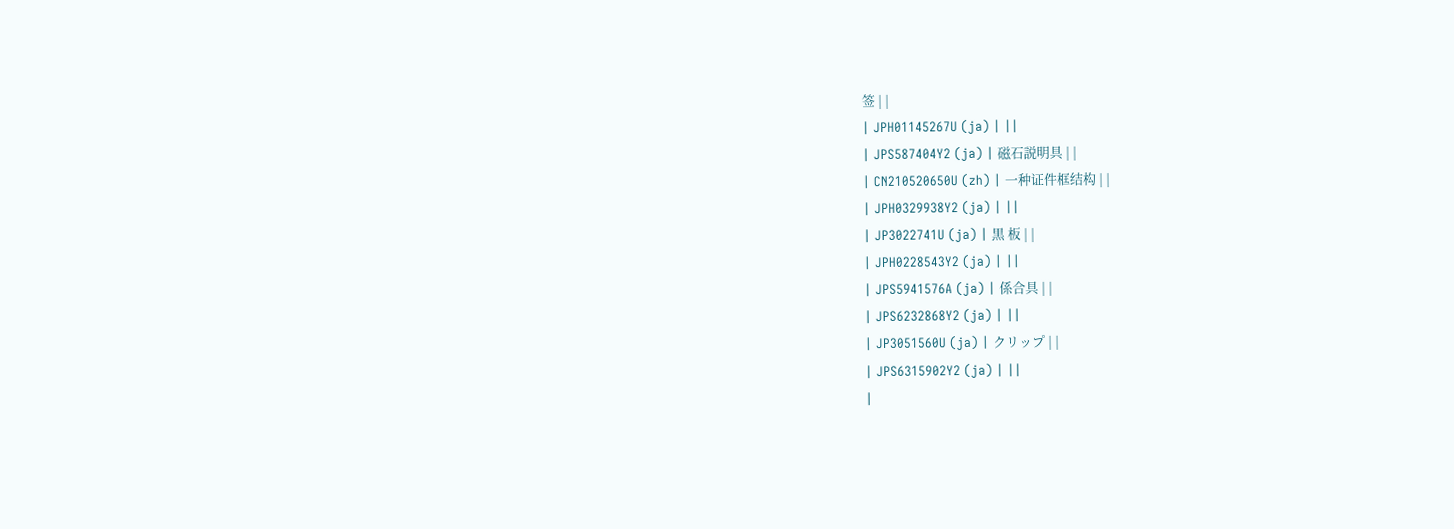签 | |
| JPH01145267U (ja) | ||
| JPS587404Y2 (ja) | 磁石説明具 | |
| CN210520650U (zh) | 一种证件框结构 | |
| JPH0329938Y2 (ja) | ||
| JP3022741U (ja) | 黒 板 | |
| JPH0228543Y2 (ja) | ||
| JPS5941576A (ja) | 係合具 | |
| JPS6232868Y2 (ja) | ||
| JP3051560U (ja) | クリップ | |
| JPS6315902Y2 (ja) | ||
|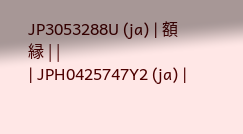JP3053288U (ja) | 額 縁 | |
| JPH0425747Y2 (ja) |